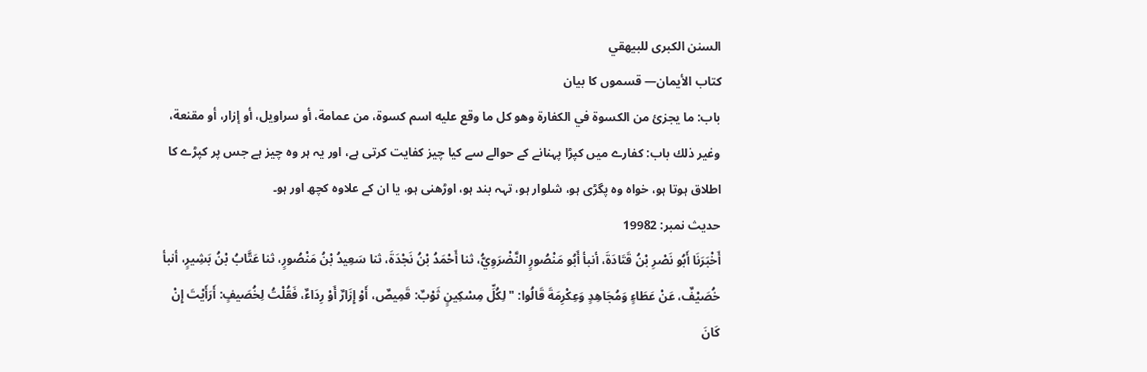السنن الكبرى للبيهقي
كتاب الأيمان— قسموں کا بیان
باب: ما يجزئ من الكسوة في الكفارة وهو كل ما وقع عليه اسم كسوة، من عمامة، أو سراويل، أو إزار، أو مقنعة، وغير ذلك باب: کفارے میں کپڑا پہنانے کے حوالے سے کیا چیز کفایت کرتی ہے، اور یہ ہر وہ چیز ہے جس پر کپڑے کا اطلاق ہوتا ہو، خواہ وہ پگڑی ہو، شلوار ہو، تہہ بند ہو، اوڑھنی ہو، یا ان کے علاوہ کچھ اور ہو۔
حدیث نمبر: 19982
أَخْبَرَنَا أَبُو نَصْرِ بْنُ قَتَادَةَ، أنبأ أَبُو مَنْصُورٍ النَّضْرَوِيُّ، ثنا أَحْمَدُ بْنُ نَجْدَةَ، ثنا سَعِيدُ بْنُ مَنْصُورٍ، ثنا عَتَّابُ بْنُ بَشِيرٍ، أنبأ خُصَيْفٌ، عَنْ عَطَاءٍ وَمُجَاهِدٍ وَعِكْرِمَةَ قَالُوا: " لِكُلِّ مِسْكِينٍ ثَوْبٌ: قَمِيصٌ، أَوْ إِزَارٌ أَوْ رِدَاءٌ، فَقُلْتُ لِخُصَيفٍ: أَرَأَيْتَ إِنْ كَانَ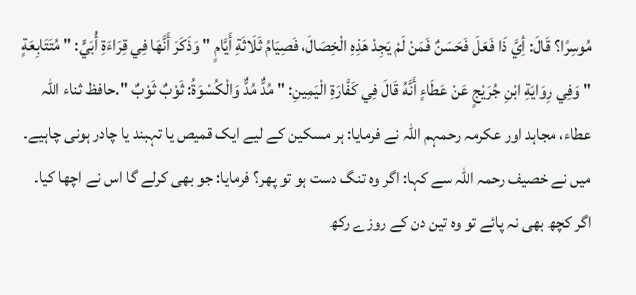مُوسِرًا؟ قَالَ: أِيَّ ذَا فَعَلَ فَحَسَنٌ فَمَنْ لَمْ يَجِدْ هَذِهِ الْخِصَالَ، فَصِيَامُ ثَلَاثَةِ أَيَّامٍ " وَذَكَرَ أَنَّهَا فِي قِرَاءَةِ أُبَيٍّ: " مُتَتَابِعَةٍ " وَفِي رِوَايَةِ ابْنِ جُرَيْجٍ عَنْ عَطَاءٍ أَنَّهُ قَالَ فِي كَفَّارَةِ الْيَمِينِ: " مُدٌّ مُدٌّ وَالْكُسْوَةُ: ثَوْبٌ ثَوْبٌ ".حافظ ثناء اللہ
عطاء، مجاہد اور عکرمہ رحمہم اللہ نے فرمایا: ہر مسکین کے لیے ایک قمیص یا تہبند یا چادر ہونی چاہیے۔ میں نے خصیف رحمہ اللہ سے کہا: اگر وہ تنگ دست ہو تو پھر؟ فرمایا: جو بھی کرلے گا اس نے اچھا کیا۔ اگر کچھ بھی نہ پائے تو وہ تین دن کے روزے رکھ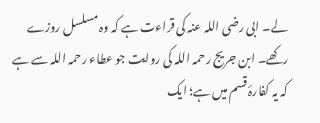لے۔ ابی رضی اللہ عنہ کی قراءت ہے کہ وہ مسلسل روزے رکھے۔ ابن جریج رحمہ اللہ کی روایت جو عطاء رحمہ اللہ سے ہے کہ یہ کفارۂ قسم میں ہے؛ ایک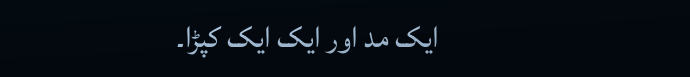ایک مد اور ایک ایک کپڑا۔